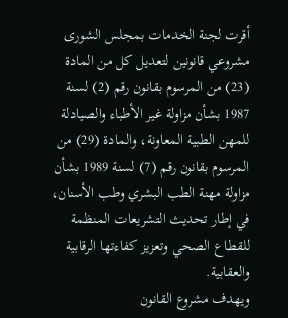أقرت لجنة الخدمات بمجلس الشورى مشروعي قانونين لتعديل كل من المادة (23) من المرسوم بقانون رقم (2) لسنة 1987 بشأن مزاولة غير الأطباء والصيادلة للمهن الطبية المعاونة، والمادة (29) من المرسوم بقانون رقم (7) لسنة 1989 بشأن مزاولة مهنة الطب البشري وطب الأسنان، في إطار تحديث التشريعات المنظمة للقطاع الصحي وتعزيز كفاءتها الرقابية والعقابية.
ويهدف مشروع القانون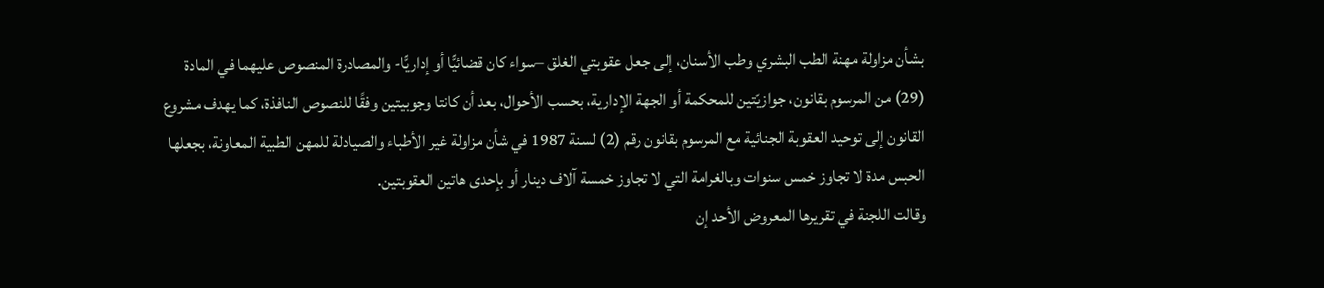بشأن مزاولة مهنة الطب البشري وطب الأسنان، إلى جعل عقوبتي الغلق –سواء كان قضائيًّا أو إداريًّا- والمصادرة المنصوص عليهما في المادة (29) من المرسوم بقانون، جوازيّتين للمحكمة أو الجهة الإدارية، بحسب الأحوال، بعد أن كانتا وجوبيتين وفقًا للنصوص النافذة، كما يهدف مشروع القانون إلى توحيد العقوبة الجنائية مع المرسوم بقانون رقم (2) لسنة 1987 في شأن مزاولة غير الأطباء والصيادلة للمهن الطبية المعاونة، بجعلها الحبس مدة لا تجاوز خمس سنوات وبالغرامة التي لا تجاوز خمسة آلاف دينار أو بإحدى هاتين العقوبتين.
وقالت اللجنة في تقريرها المعروض الأحد إن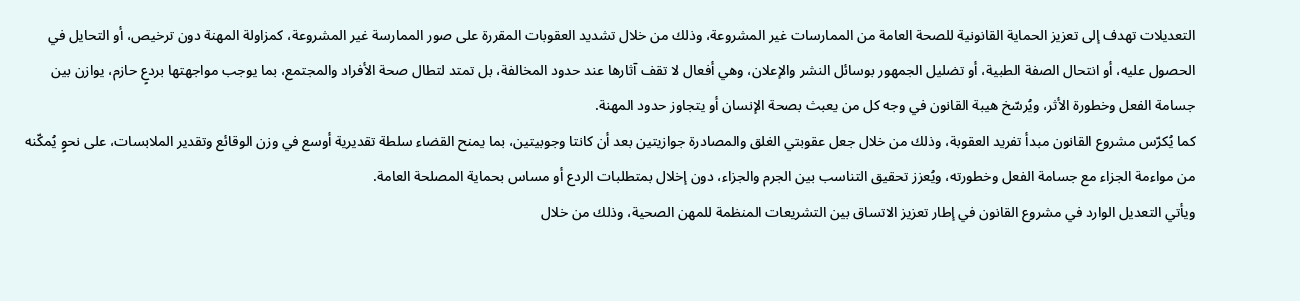التعديلات تهدف إلى تعزيز الحماية القانونية للصحة العامة من الممارسات غير المشروعة، وذلك من خلال تشديد العقوبات المقررة على صور الممارسة غير المشروعة، كمزاولة المهنة دون ترخيص، أو التحايل في الحصول عليه، أو انتحال الصفة الطبية، أو تضليل الجمهور بوسائل النشر والإعلان، وهي أفعال لا تقف آثارها عند حدود المخالفة، بل تمتد لتطال صحة الأفراد والمجتمع، بما يوجب مواجهتها بردعٍ حازم، يوازن بين جسامة الفعل وخطورة الأثر، ويُرسّخ هيبة القانون في وجه كل من يعبث بصحة الإنسان أو يتجاوز حدود المهنة.
كما يُكرّس مشروع القانون مبدأ تفريد العقوبة، وذلك من خلال جعل عقوبتي الغلق والمصادرة جوازيتين بعد أن كانتا وجوبيتين، بما يمنح القضاء سلطة تقديرية أوسع في وزن الوقائع وتقدير الملابسات، على نحوٍ يُمكّنه من مواءمة الجزاء مع جسامة الفعل وخطورته، ويُعزز تحقيق التناسب بين الجرم والجزاء، دون إخلال بمتطلبات الردع أو مساس بحماية المصلحة العامة.
ويأتي التعديل الوارد في مشروع القانون في إطار تعزيز الاتساق بين التشريعات المنظمة للمهن الصحية، وذلك من خلال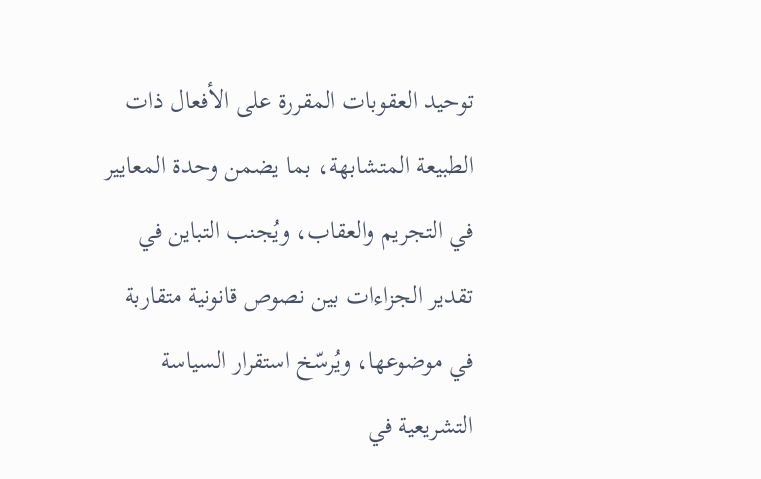توحيد العقوبات المقررة على الأفعال ذات الطبيعة المتشابهة، بما يضمن وحدة المعايير في التجريم والعقاب، ويُجنب التباين في تقدير الجزاءات بين نصوص قانونية متقاربة في موضوعها، ويُرسّخ استقرار السياسة التشريعية في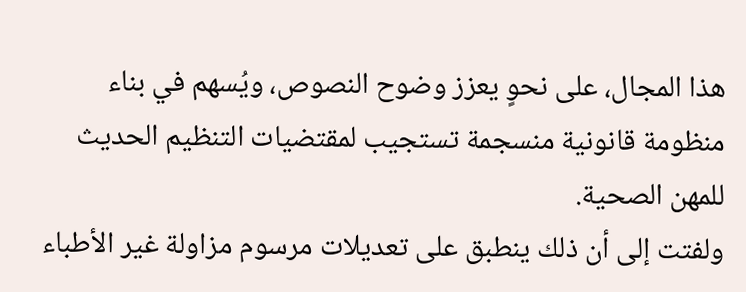هذا المجال، على نحوٍ يعزز وضوح النصوص، ويُسهم في بناء منظومة قانونية منسجمة تستجيب لمقتضيات التنظيم الحديث للمهن الصحية.
ولفتت إلى أن ذلك ينطبق على تعديلات مرسوم مزاولة غير الأطباء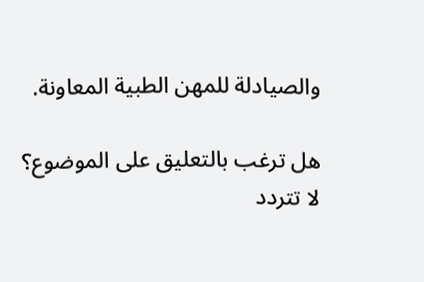والصيادلة للمهن الطبية المعاونة.

هل ترغب بالتعليق على الموضوع؟
لا تتردد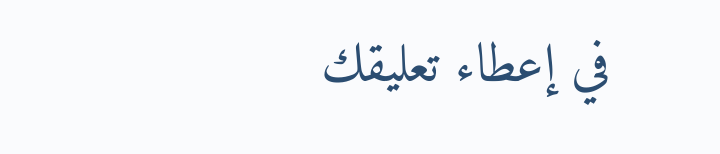في إعطاء تعليقك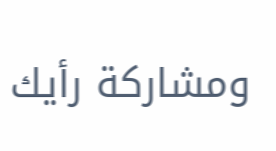ومشاركة رأيك